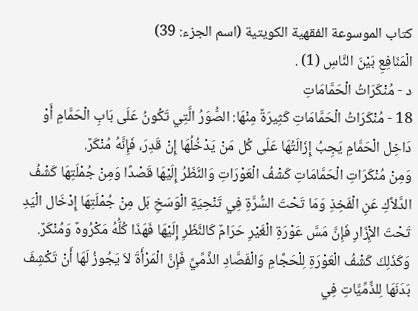كتاب الموسوعة الفقهية الكويتية (اسم الجزء: 39)
الْمَنَافِعِ بَيْنَ النَّاسِ (1) .
د - مُنْكَرَاتُ الْحَمَّامَاتِ
18 - مُنْكَرَاتُ الْحَمَّامَاتِ كَثِيرَةٌ مِنْهَا: الصُّوَرُ الَّتِي تَكُونُ عَلَى بَابِ الْحَمَّامِ أَوْ دَاخِل الْحَمَّامِ يَجِبُ إِزَالَتُهَا عَلَى كُل مَنْ يَدْخُلُهَا إِنْ قَدِرَ، فَإِنَّهُ مُنْكَرٌ.
وَمِنْ مُنْكَرَاتِ الْحَمَّامَاتِ كَشْفُ الْعَوْرَاتِ وَالنَّظَرُ إِلَيْهَا قَصْدًا وَمِنْ جُمْلَتِهَا كَشْفُ الدَّلاَّكِ عَنِ الْفَخِذِ وَمَا تَحْتَ السُّرَّةِ فِي تَنْحِيَةِ الْوَسَخِ بَل مِنْ جُمْلَتِهَا إِدْخَال الْيَدِ تَحْتَ الإِْزَارِ فَإِنَّ مَسَّ عَوْرَةِ الْغَيْرِ حَرَامٌ كَالنَّظَرِ إِلَيْهَا فَهَذَا كُلُّهُ مَكْرُوهٌ وَمُنْكَرٌ.
وَكَذَلِكَ كَشْفُ الْعَوْرَةِ لِلْحَجَّامِ وَالْفَصَّادِ الذِّمِّيِّ فَإِنَّ الْمَرْأَةَ لاَ يَجُوزُ لَهَا أَنْ تَكْشِفَ بَدَنَهَا لِلذِّمِّيَّاتِ فِي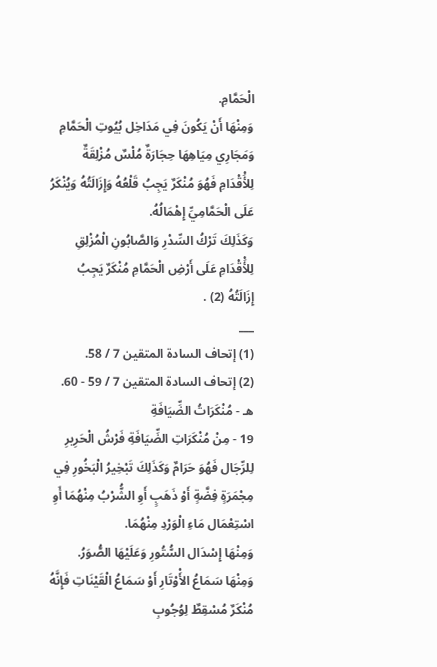الْحَمَّامِ.
وَمِنْهَا أَنْ يَكُونَ فِي مَدَاخِل بُيُوتِ الْحَمَّامِ وَمَجَارِي مِيَاهِهَا حِجَارَةٌ مُلْسٌ مُزْلِقَةٌ لِلأَْقْدَامِ فَهُوَ مُنْكَرٌ يَجِبُ قَلْعُهُ وَإِزَالَتُهُ وَيُنْكَرُ عَلَى الْحَمَّامِيِّ إِهْمَالُهُ.
وَكَذَلِكَ تَرْكُ السِّدْرِ وَالصَّابُونِ الْمُزْلِقِ لِلأَْقْدَامِ عَلَى أَرْضِ الْحَمَّامِ مُنْكَرٌ يَجِبُ إِزَالَتُهُ (2) .
___
(1) إتحاف السادة المتقين 7 / 58.
(2) إتحاف السادة المتقين 7 / 59 - 60.
هـ - مُنْكَرَاتُ الضِّيَافَةِ
19 - مِنْ مُنْكَرَاتِ الضِّيَافَةِ فَرْشُ الْحَرِيرِ لِلرِّجَال فَهُوَ حَرَامٌ وَكَذَلِكَ تَبْخِيرُ الْبَخُورِ فِي مِجْمَرَةٍ فِضَّةٍ أَوْ ذَهَبٍ أَوِ الشُّرْبُ مِنْهُمَا أَوِ اسْتِعْمَال مَاءِ الْوَرْدِ مِنْهُمَا.
وَمِنْهَا إِسْدَال السُّتُورِ وَعَلَيْهَا الصُّوَرُ.
وَمِنْهَا سَمَاعُ الأَْوْتَارِ أَوْ سَمَاعُ الْقَيْنَاتِ فَإِنَّهُ مُنْكَرٌ مُسْقِطٌ لِوُجُوبِ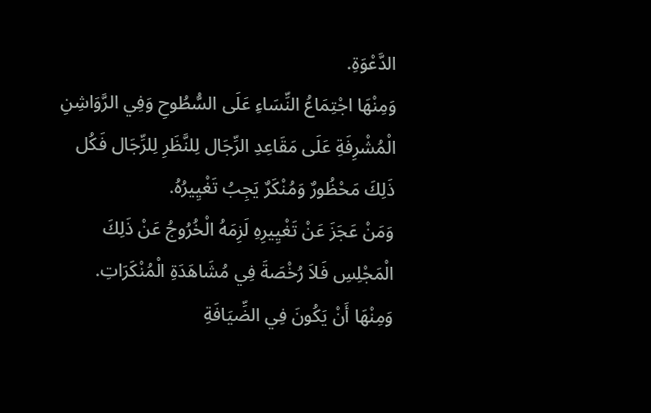الدَّعْوَةِ.
وَمِنْهَا اجْتِمَاعُ النِّسَاءِ عَلَى السُّطُوحِ وَفِي الرَّوَاشِنِ الْمُشْرِفَةِ عَلَى مَقَاعِدِ الرِّجَال لِلنَّظَرِ لِلرِّجَال فَكُل ذَلِكَ مَحْظُورٌ وَمُنْكَرٌ يَجِبُ تَغْيِيرُهُ.
وَمَنْ عَجَزَ عَنْ تَغْيِيرِهِ لَزِمَهُ الْخُرُوجُ عَنْ ذَلِكَ الْمَجْلِسِ فَلاَ رُخْصَةَ فِي مُشَاهَدَةِ الْمُنْكَرَاتِ.
وَمِنْهَا أَنْ يَكُونَ فِي الضِّيَافَةِ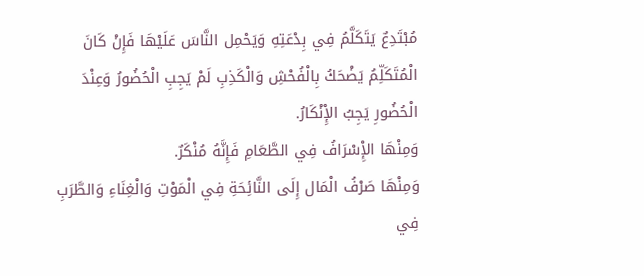مُبْتَدِعٌ يَتَكَلَّمُ فِي بِدْعَتِهِ وَيَحْمِل النَّاسَ عَلَيْهَا فَإِنْ كَانَ الْمُتَكَلِّمُ يَضْحَكُ بِالْفُحْشِ وَالْكَذِبِ لَمْ يَجِبِ الْحُضُورُ وَعِنْدَ الْحُضُورِ يَجِبُ الإِْنْكَارُ.
وَمِنْهَا الإِْسْرَافُ فِي الطَّعَامِ فَإِنَّهُ مُنْكَرٌ.
وَمِنْهَا صَرْفُ الْمَال إِلَى النَّائِحَةِ فِي الْمَوْتِ وَالْغِنَاءِ وَالطَّرَبِ فِي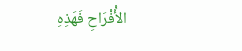الأَْفْرَاحِ فَهَذِهِ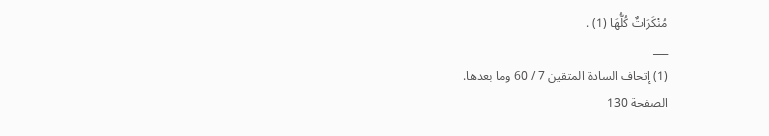مُنْكَرَاتٌ كُلُّهَا (1) .
___
(1) إتحاف السادة المتقين 7 / 60 وما بعدها.
الصفحة 130